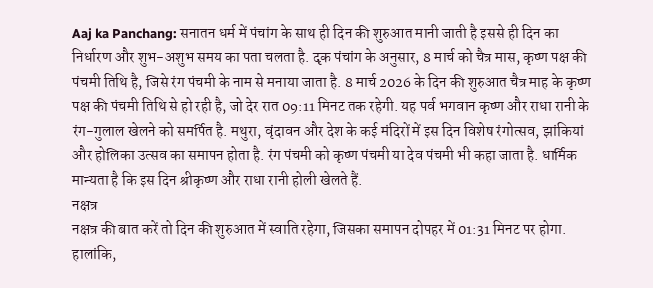Aaj ka Panchang: सनातन धर्म में पंचांग के साथ ही दिन की शुरुआत मानी जाती है इससे ही दिन का निर्धारण और शुभ-अशुभ समय का पता चलता है. दृक पंचांग के अनुसार, 8 मार्च को चैत्र मास, कृष्ण पक्ष की पंचमी तिथि है, जिसे रंग पंचमी के नाम से मनाया जाता है. 8 मार्च 2026 के दिन की शुरुआत चैत्र माह के कृष्ण पक्ष की पंचमी तिथि से हो रही है, जो देर रात 09:11 मिनट तक रहेगी. यह पर्व भगवान कृष्ण और राधा रानी के रंग-गुलाल खेलने को समर्पित है. मथुरा, वृंदावन और देश के कई मंदिरों में इस दिन विशेष रंगोत्सव, झांकियां और होलिका उत्सव का समापन होता है. रंग पंचमी को कृष्ण पंचमी या देव पंचमी भी कहा जाता है. धार्मिक मान्यता है कि इस दिन श्रीकृष्ण और राधा रानी होली खेलते हैं.
नक्षत्र
नक्षत्र की बात करें तो दिन की शुरुआत में स्वाति रहेगा, जिसका समापन दोपहर में 01:31 मिनट पर होगा. हालांकि,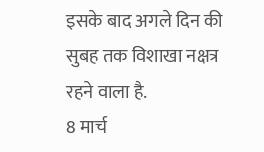इसके बाद अगले दिन की सुबह तक विशाखा नक्षत्र रहने वाला है.
8 मार्च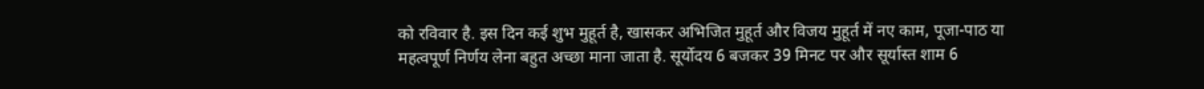को रविवार है. इस दिन कई शुभ मुहूर्त है, खासकर अभिजित मुहूर्त और विजय मुहूर्त में नए काम, पूजा-पाठ या महत्वपूर्ण निर्णय लेना बहुत अच्छा माना जाता है. सूर्योदय 6 बजकर 39 मिनट पर और सूर्यास्त शाम 6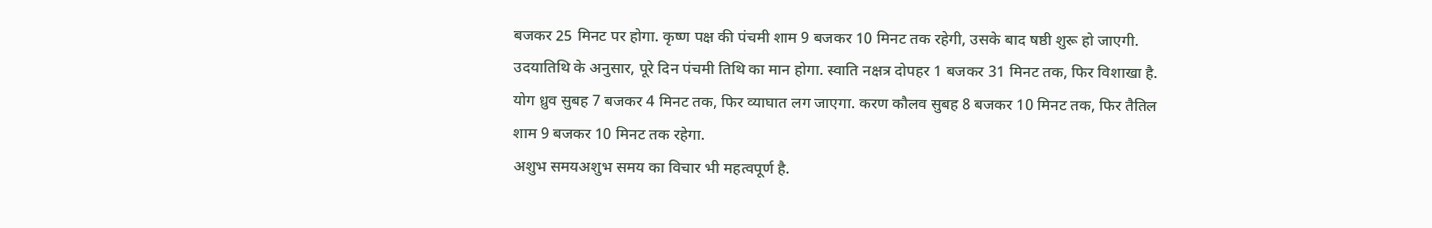बजकर 25 मिनट पर होगा. कृष्ण पक्ष की पंचमी शाम 9 बजकर 10 मिनट तक रहेगी, उसके बाद षष्ठी शुरू हो जाएगी. उदयातिथि के अनुसार, पूरे दिन पंचमी तिथि का मान होगा. स्वाति नक्षत्र दोपहर 1 बजकर 31 मिनट तक, फिर विशाखा है. योग ध्रुव सुबह 7 बजकर 4 मिनट तक, फिर व्याघात लग जाएगा. करण कौलव सुबह 8 बजकर 10 मिनट तक, फिर तैतिल शाम 9 बजकर 10 मिनट तक रहेगा.
अशुभ समयअशुभ समय का विचार भी महत्वपूर्ण है.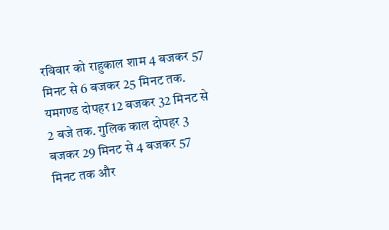रविवार को राहुकाल शाम 4 बजकर 57 मिनट से 6 बजकर 25 मिनट तक. यमगण्ड दोपहर 12 बजकर 32 मिनट से 2 बजे तक. गुलिक काल दोपहर 3 बजकर 29 मिनट से 4 बजकर 57 मिनट तक और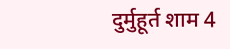दुर्मुहूर्त शाम 4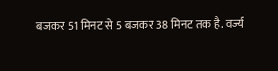बजकर 51 मिनट से 5 बजकर 38 मिनट तक है. वर्ज्य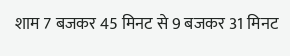शाम 7 बजकर 45 मिनट से 9 बजकर 31 मिनट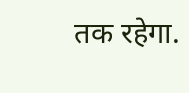तक रहेगा.